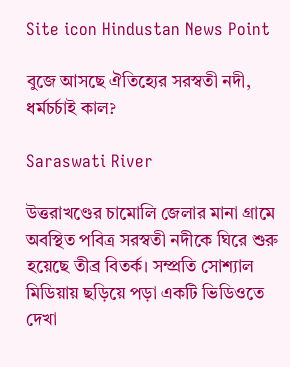Site icon Hindustan News Point

বুজে আসছে ঐতিহ্যের সরস্বতী নদী, ধর্মচর্চাই কাল?

Saraswati River

উত্তরাখণ্ডের চামোলি জেলার মানা গ্রামে অবস্থিত পবিত্র সরস্বতী নদীকে ঘিরে শুরু হয়েছে তীব্র বিতর্ক। সম্প্রতি সোশ্যাল মিডিয়ায় ছড়িয়ে পড়া একটি ভিডিওতে দেখা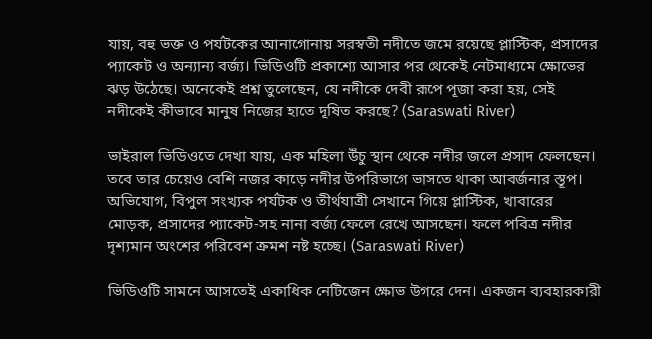যায়, বহু ভক্ত ও পর্যটকের আনাগোনায় সরস্বতী নদীতে জমে রয়েছে প্লাস্টিক, প্রসাদের প্যাকেট ও অন্যান্য বর্জ্য। ভিডিওটি প্রকাশ্যে আসার পর থেকেই নেটমাধ্যমে ক্ষোভের ঝড় উঠেছে। অনেকেই প্রশ্ন তুলেছেন, যে নদীকে দেবী রূপে পূজা করা হয়, সেই নদীকেই কীভাবে মানুষ নিজের হাতে দূষিত করছে? (Saraswati River)

ভাইরাল ভিডিওতে দেখা যায়, এক মহিলা উঁচু স্থান থেকে নদীর জলে প্রসাদ ফেলছেন। তবে তার চেয়েও বেশি নজর কাড়ে নদীর উপরিভাগে ভাসতে থাকা আবর্জনার স্তূপ। অভিযোগ, বিপুল সংখ্যক পর্যটক ও তীর্থযাত্রী সেখানে গিয়ে প্লাস্টিক, খাবারের মোড়ক, প্রসাদের প্যাকেট-সহ নানা বর্জ্য ফেলে রেখে আসছেন। ফলে পবিত্র নদীর দৃশ্যমান অংশের পরিবেশ ক্রমশ নষ্ট হচ্ছে। (Saraswati River)

ভিডিওটি সামনে আসতেই একাধিক নেটিজেন ক্ষোভ উগরে দেন। একজন ব্যবহারকারী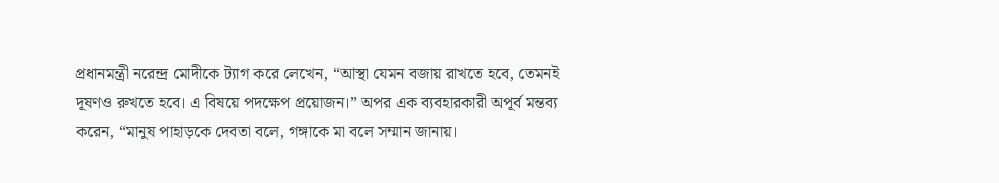প্রধানমন্ত্রী নরেন্দ্র মোদীকে ট্যাগ করে লেখেন, “আস্থা যেমন বজায় রাখতে হবে, তেমনই দূষণও রুখতে হবে। এ বিষয়ে পদক্ষেপ প্রয়োজন।” অপর এক ব্যবহারকারী অপূর্ব মন্তব্য করেন, “মানুষ পাহাড়কে দেবতা বলে, গঙ্গাকে মা বলে সম্মান জানায়।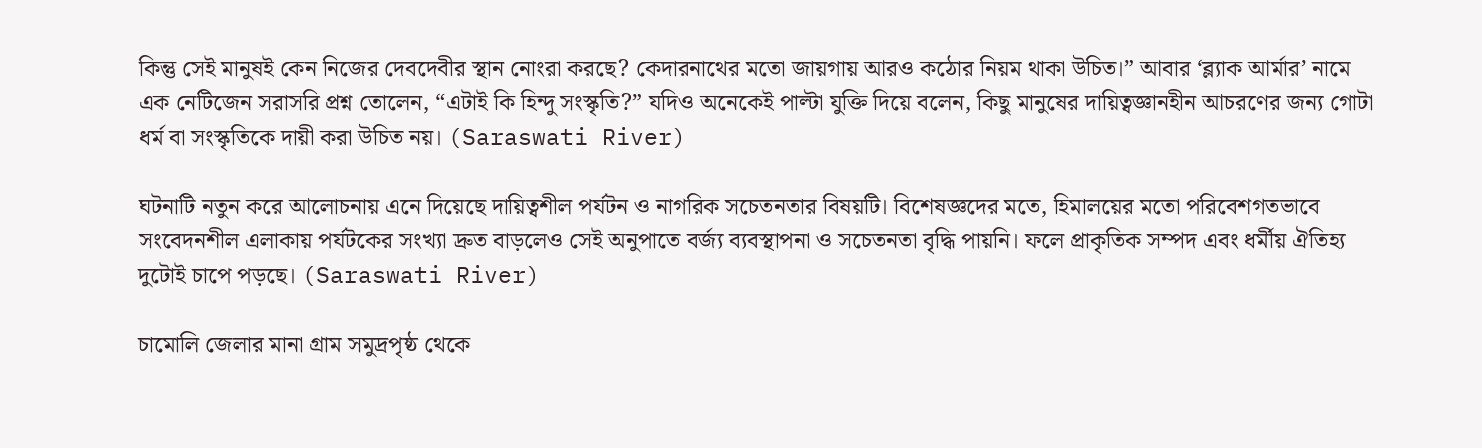কিন্তু সেই মানুষই কেন নিজের দেবদেবীর স্থান নোংরা করছে? কেদারনাথের মতো জায়গায় আরও কঠোর নিয়ম থাকা উচিত।” আবার ‘ব্ল্যাক আর্মার’ নামে এক নেটিজেন সরাসরি প্রশ্ন তোলেন, “এটাই কি হিন্দু সংস্কৃতি?” যদিও অনেকেই পাল্টা যুক্তি দিয়ে বলেন, কিছু মানুষের দায়িত্বজ্ঞানহীন আচরণের জন্য গোটা ধর্ম বা সংস্কৃতিকে দায়ী করা উচিত নয়। (Saraswati River)

ঘটনাটি নতুন করে আলোচনায় এনে দিয়েছে দায়িত্বশীল পর্যটন ও নাগরিক সচেতনতার বিষয়টি। বিশেষজ্ঞদের মতে, হিমালয়ের মতো পরিবেশগতভাবে সংবেদনশীল এলাকায় পর্যটকের সংখ্যা দ্রুত বাড়লেও সেই অনুপাতে বর্জ্য ব্যবস্থাপনা ও সচেতনতা বৃদ্ধি পায়নি। ফলে প্রাকৃতিক সম্পদ এবং ধর্মীয় ঐতিহ্য দুটোই চাপে পড়ছে। (Saraswati River)

চামোলি জেলার মানা গ্রাম সমুদ্রপৃষ্ঠ থেকে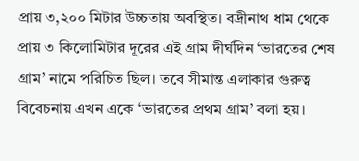প্রায় ৩,২০০ মিটার উচ্চতায় অবস্থিত। বদ্রীনাথ ধাম থেকে প্রায় ৩ কিলোমিটার দূরের এই গ্রাম দীর্ঘদিন ‘ভারতের শেষ গ্রাম’ নামে পরিচিত ছিল। তবে সীমান্ত এলাকার গুরুত্ব বিবেচনায় এখন একে ‘ভারতের প্রথম গ্রাম’ বলা হয়।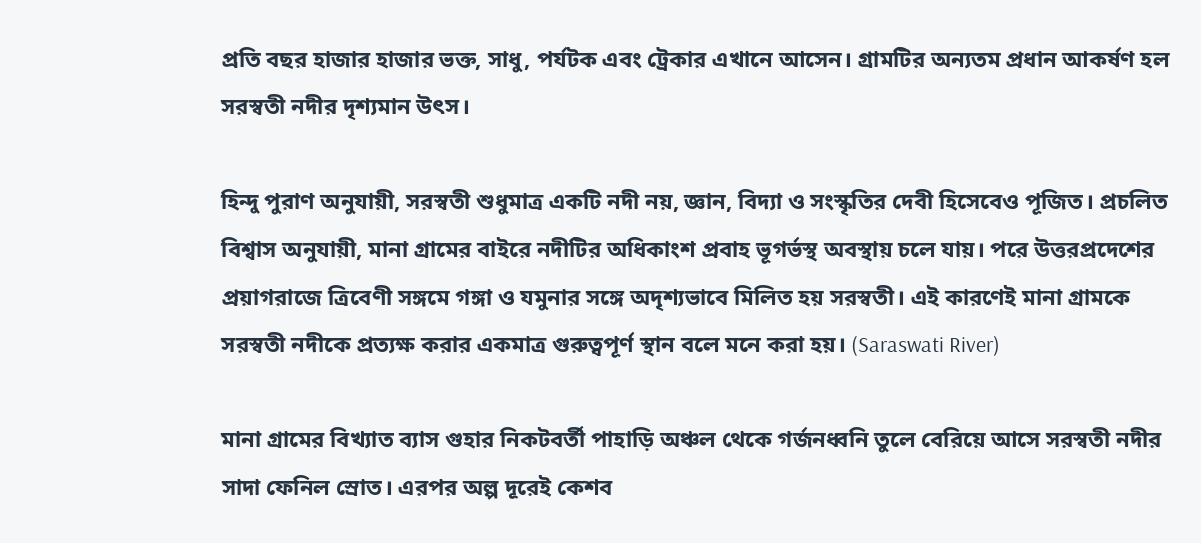প্রতি বছর হাজার হাজার ভক্ত, সাধু, পর্যটক এবং ট্রেকার এখানে আসেন। গ্রামটির অন্যতম প্রধান আকর্ষণ হল সরস্বতী নদীর দৃশ্যমান উৎস।

হিন্দু পুরাণ অনুযায়ী, সরস্বতী শুধুমাত্র একটি নদী নয়, জ্ঞান, বিদ্যা ও সংস্কৃতির দেবী হিসেবেও পূজিত। প্রচলিত বিশ্বাস অনুযায়ী, মানা গ্রামের বাইরে নদীটির অধিকাংশ প্রবাহ ভূগর্ভস্থ অবস্থায় চলে যায়। পরে উত্তরপ্রদেশের প্রয়াগরাজে ত্রিবেণী সঙ্গমে গঙ্গা ও যমুনার সঙ্গে অদৃশ্যভাবে মিলিত হয় সরস্বতী। এই কারণেই মানা গ্রামকে সরস্বতী নদীকে প্রত্যক্ষ করার একমাত্র গুরুত্বপূর্ণ স্থান বলে মনে করা হয়। (Saraswati River)

মানা গ্রামের বিখ্যাত ব্যাস গুহার নিকটবর্তী পাহাড়ি অঞ্চল থেকে গর্জনধ্বনি তুলে বেরিয়ে আসে সরস্বতী নদীর সাদা ফেনিল স্রোত। এরপর অল্প দূরেই কেশব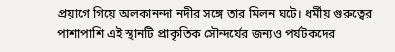প্রয়াগে গিয়ে অলকানন্দা নদীর সঙ্গে তার মিলন ঘটে। ধর্মীয় গুরুত্বের পাশাপাশি এই স্থানটি প্রাকৃতিক সৌন্দর্যের জন্যও পর্যটকদের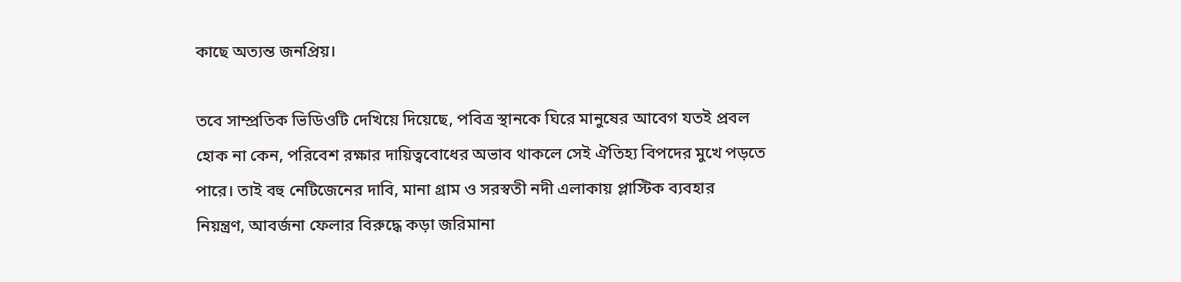কাছে অত্যন্ত জনপ্রিয়।

তবে সাম্প্রতিক ভিডিওটি দেখিয়ে দিয়েছে, পবিত্র স্থানকে ঘিরে মানুষের আবেগ যতই প্রবল হোক না কেন, পরিবেশ রক্ষার দায়িত্ববোধের অভাব থাকলে সেই ঐতিহ্য বিপদের মুখে পড়তে পারে। তাই বহু নেটিজেনের দাবি, মানা গ্রাম ও সরস্বতী নদী এলাকায় প্লাস্টিক ব্যবহার নিয়ন্ত্রণ, আবর্জনা ফেলার বিরুদ্ধে কড়া জরিমানা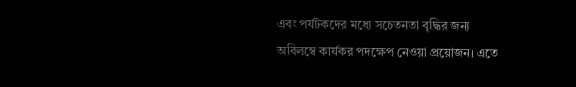এবং পর্যটকদের মধ্যে সচেতনতা বৃদ্ধির জন্য অবিলম্বে কার্যকর পদক্ষেপ নেওয়া প্রয়োজন। এতে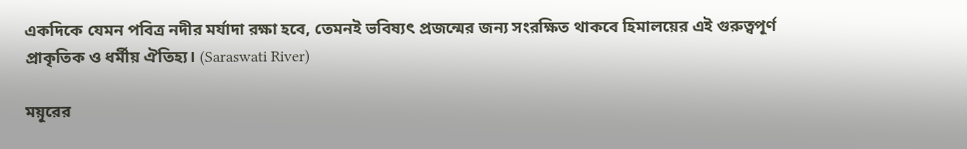একদিকে যেমন পবিত্র নদীর মর্যাদা রক্ষা হবে, তেমনই ভবিষ্যৎ প্রজন্মের জন্য সংরক্ষিত থাকবে হিমালয়ের এই গুরুত্বপূর্ণ প্রাকৃতিক ও ধর্মীয় ঐতিহ্য। (Saraswati River)

ময়ূরের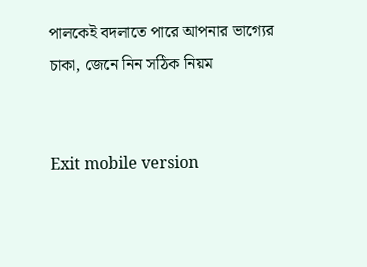পালকেই বদলাতে পারে আপনার ভাগ্যের চাকা, জেনে নিন সঠিক নিয়ম


Exit mobile version